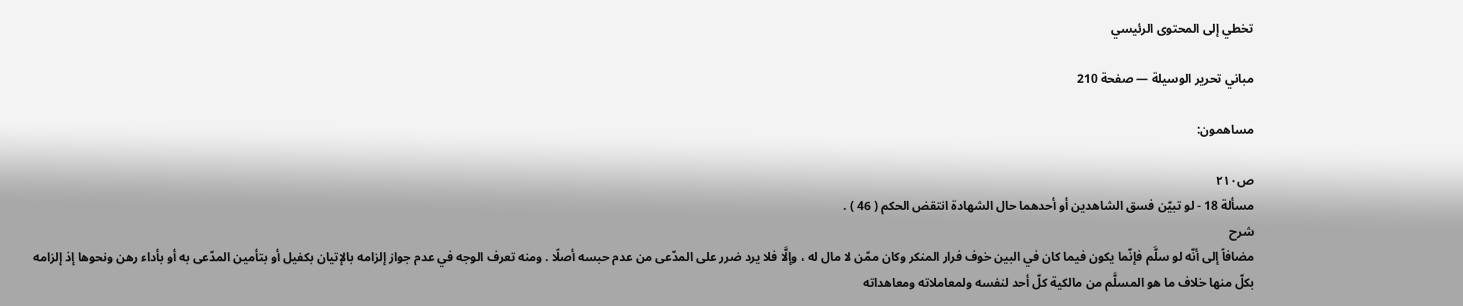تخطي إلى المحتوى الرئيسي

مباني تحرير الوسيلة — صفحة 210

مساهمون:

ص٢١٠
مسألة 18 - لو تبيّن فسق الشاهدين أو أحدهما حال الشهادة انتقض الحكم ( 46 ) .
شرح
مضافاً إلى أنّه لو سلَّم فإنّما يكون فيما كان في البين خوف فرار المنكر وكان ممّن لا مال له ، وإلَّا فلا يرد ضرر على المدّعى من عدم حبسه أصلًا . ومنه تعرف الوجه في عدم جواز إلزامه بالإتيان بكفيل أو بتأمين المدّعى به أو بأداء رهن ونحوها إذ إلزامه بكلّ منها خلاف ما هو المسلَّم من مالكية كلّ أحد لنفسه ولمعاملاته ومعاهداته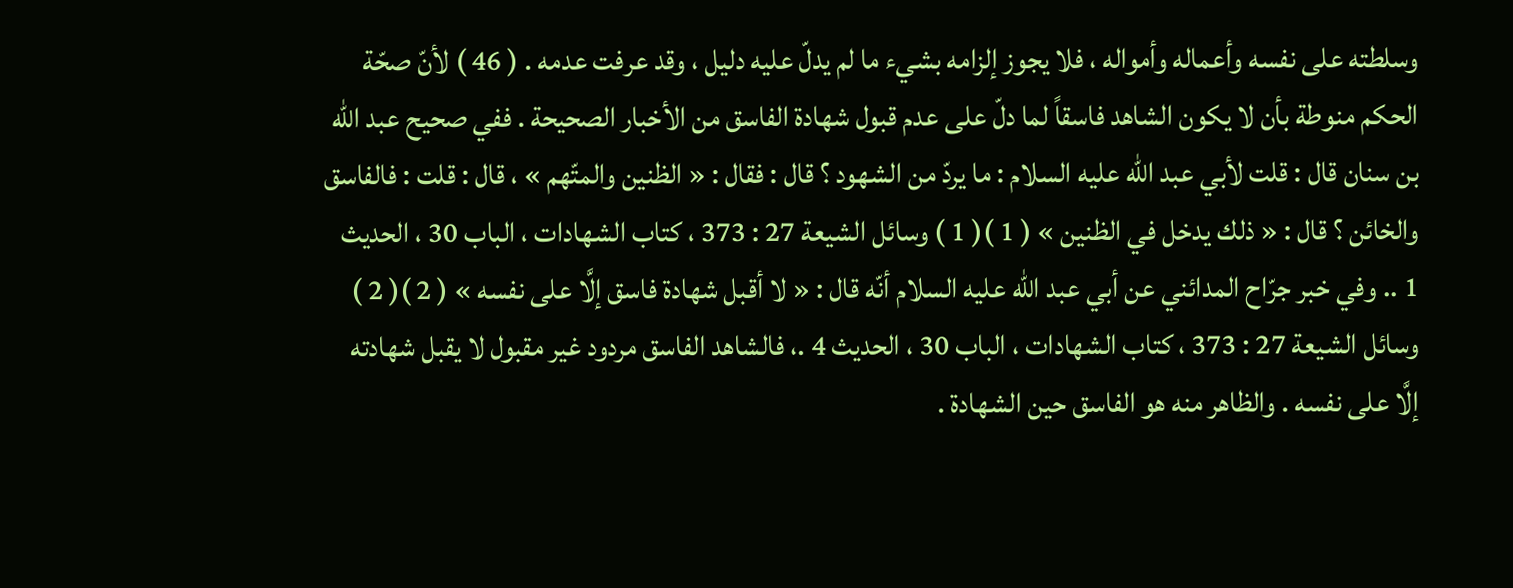وسلطته على نفسه وأعماله وأمواله ، فلا يجوز إلزامه بشيء ما لم يدلّ عليه دليل ، وقد عرفت عدمه . ( 46 ) لأنّ صحّة الحكم منوطة بأن لا يكون الشاهد فاسقاً لما دلّ على عدم قبول شهادة الفاسق من الأخبار الصحيحة . ففي صحيح عبد الله بن سنان قال : قلت لأبي عبد الله عليه السلام : ما يردّ من الشهود ؟ قال : فقال : « الظنين والمتّهم » ، قال : قلت : فالفاسق والخائن ؟ قال : « ذلك يدخل في الظنين » ( 1 )( 1 ) وسائل الشيعة 27 : 373 ، كتاب الشهادات ، الباب 30 ، الحديث 1 .. وفي خبر جرّاح المدائني عن أبي عبد الله عليه السلام أنّه قال : « لا أقبل شهادة فاسق إلَّا على نفسه » ( 2 )( 2 ) وسائل الشيعة 27 : 373 ، كتاب الشهادات ، الباب 30 ، الحديث 4 .، فالشاهد الفاسق مردود غير مقبول لا يقبل شهادته إلَّا على نفسه . والظاهر منه هو الفاسق حين الشهادة .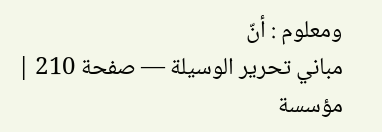ومعلوم : أنّ
مباني تحرير الوسيلة — صفحة 210 | مؤسسة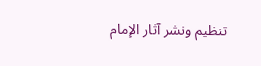تنظيم ونشر آثار الإمام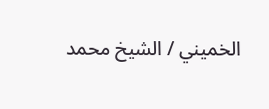الخميني / الشيخ محمد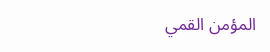المؤمن القمي